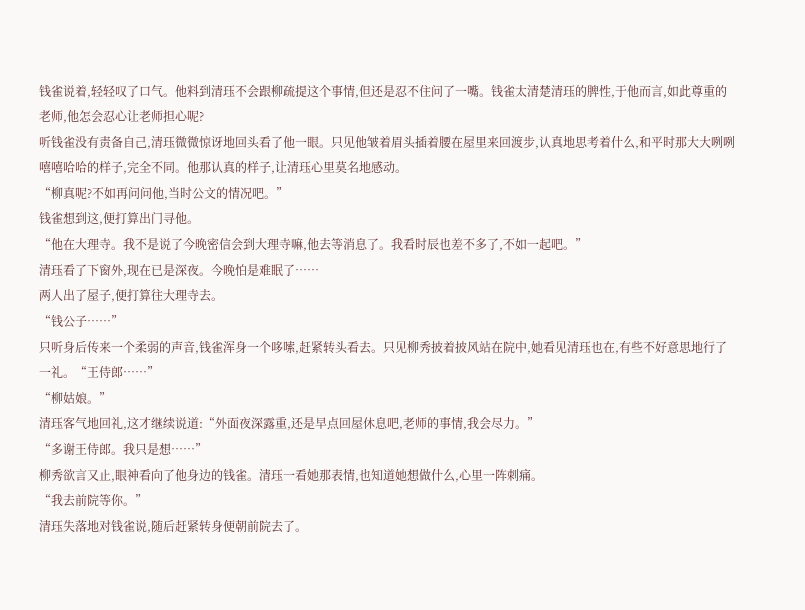钱雀说着,轻轻叹了口气。他料到清珏不会跟柳疏提这个事情,但还是忍不住问了一嘴。钱雀太清楚清珏的脾性,于他而言,如此尊重的老师,他怎会忍心让老师担心呢?
听钱雀没有责备自己,清珏微微惊讶地回头看了他一眼。只见他皱着眉头插着腰在屋里来回渡步,认真地思考着什么,和平时那大大咧咧嘻嘻哈哈的样子,完全不同。他那认真的样子,让清珏心里莫名地感动。
“柳真呢?不如再问问他,当时公文的情况吧。”
钱雀想到这,便打算出门寻他。
“他在大理寺。我不是说了今晚密信会到大理寺嘛,他去等消息了。我看时辰也差不多了,不如一起吧。”
清珏看了下窗外,现在已是深夜。今晚怕是难眠了……
两人出了屋子,便打算往大理寺去。
“钱公子……”
只听身后传来一个柔弱的声音,钱雀浑身一个哆嗦,赶紧转头看去。只见柳秀披着披风站在院中,她看见清珏也在,有些不好意思地行了一礼。“王侍郎……”
“柳姑娘。”
清珏客气地回礼,这才继续说道:“外面夜深露重,还是早点回屋休息吧,老师的事情,我会尽力。”
“多谢王侍郎。我只是想……”
柳秀欲言又止,眼神看向了他身边的钱雀。清珏一看她那表情,也知道她想做什么,心里一阵刺痛。
“我去前院等你。”
清珏失落地对钱雀说,随后赶紧转身便朝前院去了。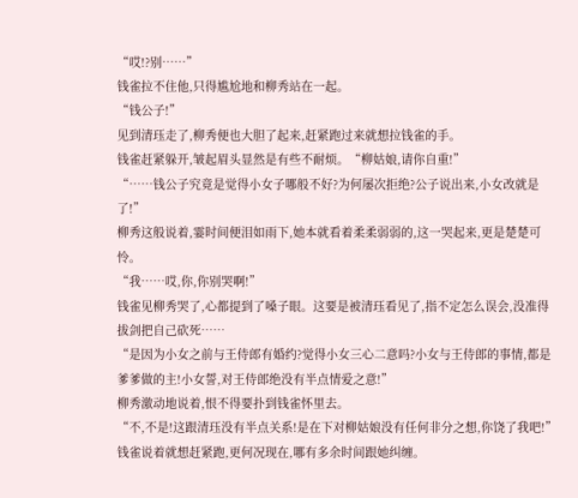“哎!?别……”
钱雀拉不住他,只得尴尬地和柳秀站在一起。
“钱公子!”
见到清珏走了,柳秀便也大胆了起来,赶紧跑过来就想拉钱雀的手。
钱雀赶紧躲开,皱起眉头显然是有些不耐烦。“柳姑娘,请你自重!”
“……钱公子究竟是觉得小女子哪般不好?为何屡次拒绝?公子说出来,小女改就是了!”
柳秀这般说着,霎时间便泪如雨下,她本就看着柔柔弱弱的,这一哭起来,更是楚楚可怜。
“我……哎,你,你别哭啊!”
钱雀见柳秀哭了,心都提到了嗓子眼。这要是被清珏看见了,指不定怎么误会,没准得拔剑把自己砍死……
“是因为小女之前与王侍郎有婚约?觉得小女三心二意吗?小女与王侍郎的事情,都是爹爹做的主!小女誓,对王侍郎绝没有半点情爱之意!”
柳秀激动地说着,恨不得要扑到钱雀怀里去。
“不,不是!这跟清珏没有半点关系!是在下对柳姑娘没有任何非分之想,你饶了我吧!”
钱雀说着就想赶紧跑,更何况现在,哪有多余时间跟她纠缠。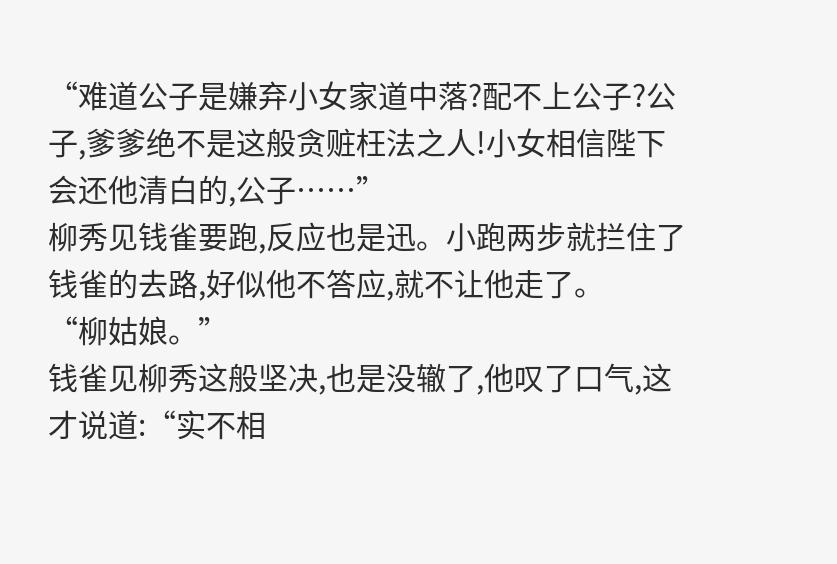“难道公子是嫌弃小女家道中落?配不上公子?公子,爹爹绝不是这般贪赃枉法之人!小女相信陛下会还他清白的,公子……”
柳秀见钱雀要跑,反应也是迅。小跑两步就拦住了钱雀的去路,好似他不答应,就不让他走了。
“柳姑娘。”
钱雀见柳秀这般坚决,也是没辙了,他叹了口气,这才说道:“实不相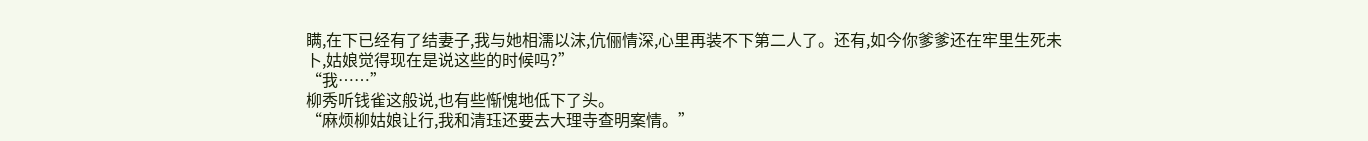瞒,在下已经有了结妻子,我与她相濡以沫,伉俪情深,心里再装不下第二人了。还有,如今你爹爹还在牢里生死未卜,姑娘觉得现在是说这些的时候吗?”
“我……”
柳秀听钱雀这般说,也有些惭愧地低下了头。
“麻烦柳姑娘让行,我和清珏还要去大理寺查明案情。”